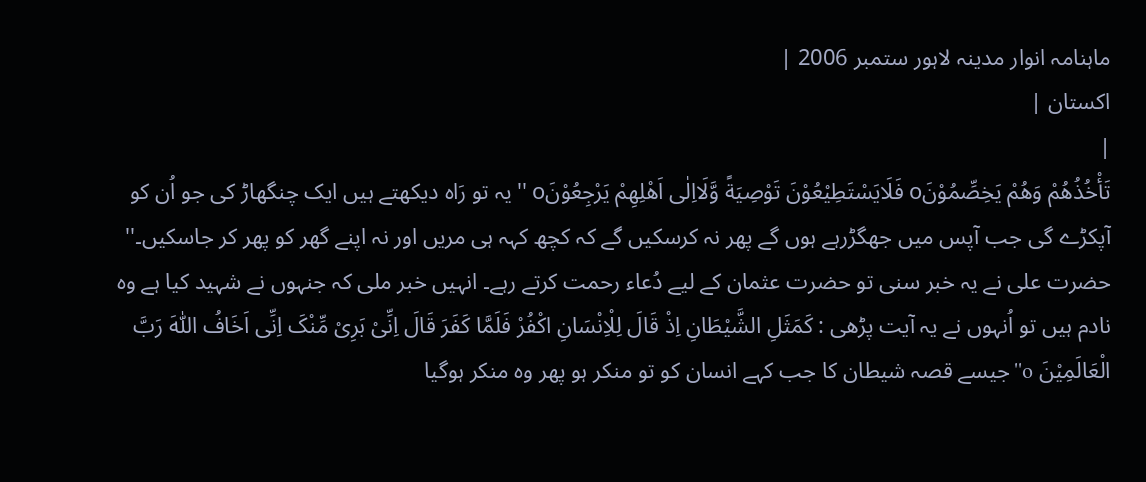ماہنامہ انوار مدینہ لاہور ستمبر 2006 |
اكستان |
|
تَأْخُذُھُمْ وَھُمْ یَخِصِّمُوْنَo فَلَایَسْتَطِیْعُوْنَ تَوْصِیَةً وَّلَااِلٰی اَھْلِھِمْ یَرْجِعُوْنَo ''یہ تو رَاہ دیکھتے ہیں ایک چنگھاڑ کی جو اُن کو آپکڑے گی جب آپس میں جھگڑرہے ہوں گے پھر نہ کرسکیں گے کہ کچھ کہہ ہی مریں اور نہ اپنے گھر کو پھر کر جاسکیں۔'' حضرت علی نے یہ خبر سنی تو حضرت عثمان کے لیے دُعاء رحمت کرتے رہے۔ انہیں خبر ملی کہ جنہوں نے شہید کیا ہے وہ نادم ہیں تو اُنہوں نے یہ آیت پڑھی : کَمَثَلِ الشَّیْطَانِ اِذْ قَالَ لِلْاِنْسَانِ اکْفُرْ فَلَمَّا کَفَرَ قَالَ اِنِّیْ بَرِیْ مِّنْکَ اِنِّی اَخَافُ اللّٰہَ رَبَّ الْعَالَمِیْنَ o''جیسے قصہ شیطان کا جب کہے انسان کو تو منکر ہو پھر وہ منکر ہوگیا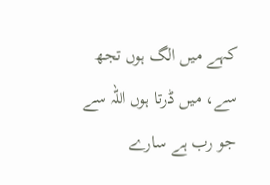کہے میں الگ ہوں تجھ سے، میں ڈرتا ہوں اللہ سے جو رب ہے سارے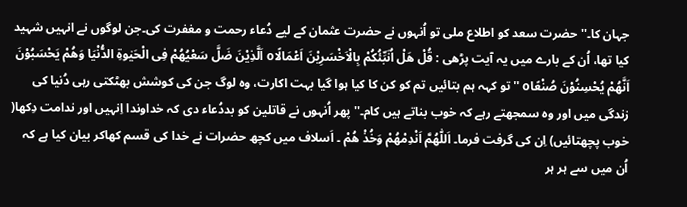جہان کا۔'' حضرت سعد کو اطلاع ملی تو اُنہوں نے حضرت عثمان کے لیے دُعاء رحمت و مغفرت کی۔جن لوگوں نے انہیں شہید کیا تھا، اُن کے بارے میں یہ آیت پڑھی : قُلْ ھَلْ اُنَبِّئُکُمْ بِالْاَخْسَرِیْنَ اَعْمَالًاo اَلَّذِیْنَ ضَلَّ سَعْیُھُمْ فِی الْحَیٰوةِ الدُّنْیَا وَھُمْ یَحْسَبُوْنَ اَنَّھُمْ یُحْسِنُوْنَ صُنْعًاo ''تو کہہ ہم بتائیں تم کو کن کا کیا ہوا گیا بہت اکارت، وہ لوگ جن کی کوشش بھٹکتی رہی دُنیا کی زندگی میں اور وہ سمجھتے رہے کہ خوب بناتے ہیں کام۔'' پھر اُنہوں نے قاتلین کو بددُعاء دی کہ خداوندا اِنہیں اور ندامت دِکھا( خوب پچھتائیں) اِن کی گرفت فرما۔ اَللّٰھُمَّ اَنْدِمْھُمْ وَخُذْ ھُمْ ۔ اَسلاف میں کچھ حضرات نے خدا کی قسم کھاکر بیان کیا ہے کہ اُن میں سے ہر ہر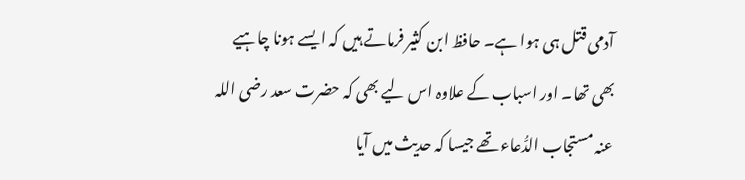آدمی قتل ہی ہوا ہے۔ حافظ ابن کثیر فرماتے ہیں کہ ایسے ہونا چاہیے بھی تھا۔ اور اسباب کے علاوہ اس لیے بھی کہ حضرت سعد رضی اللہ عنہ مستجاب الدُّعاء تھے جیسا کہ حدیث میں آیا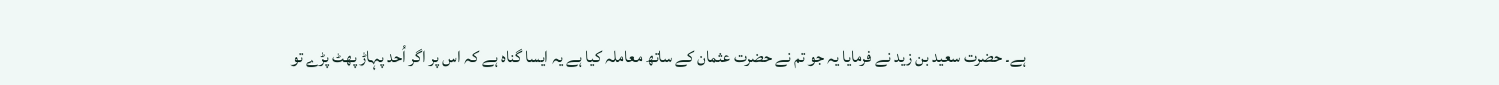ہے۔ حضرت سعید بن زید نے فرمایا یہ جو تم نے حضرت عثمان کے ساتھ معاملہ کیا ہے یہ ایسا گناہ ہے کہ اس پر اگر اُحد پہاڑ پھٹ پڑے تو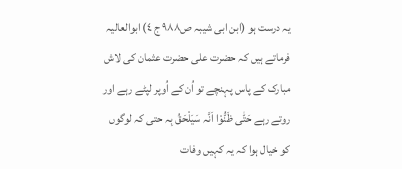یہ درست ہو (ابن ابی شیبہ ص٩٨٨ ج ٤) ابوالعالیہ فرماتے ہیں کہ حضرت علی حضرت عثمان کی لاش مبارک کے پاس پہنچے تو اُن کے اُوپر لپٹے رہے اور روتے رہے حَتّٰی ظَنُّوْا اَنَّہ سَیَلْحَقُ بِہ حتی کہ لوگوں کو خیال ہوا کہ یہ کہیں وفات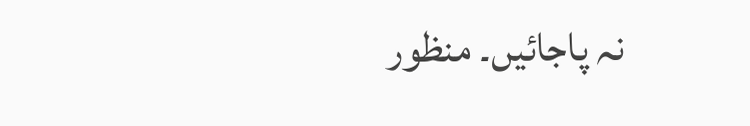نہ پاجائیں۔ منظور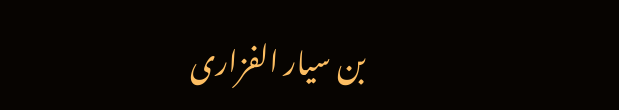بن سیار الفزاری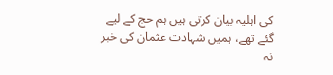کی اہلیہ بیان کرتی ہیں ہم حج کے لیے گئے تھے، ہمیں شہادت عثمان کی خبر نہ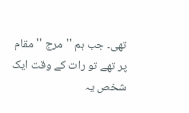تھی۔ جب ہم ''مرج ''مقام پر تھے تو رات کے وقت ایک شخص یہ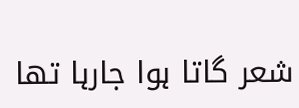شعر گاتا ہوا جارہا تھا